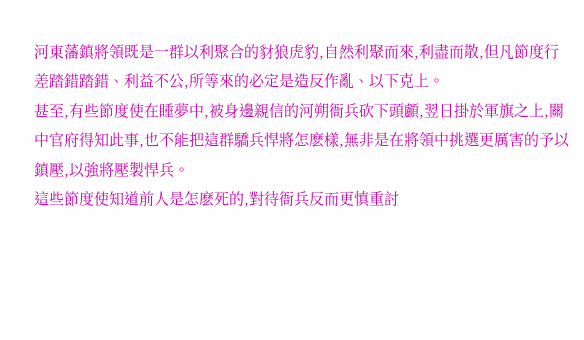河東藩鎮將領既是一群以利聚合的豺狼虎豹,自然利聚而來,利盡而散,但凡節度行差踏錯踏錯、利益不公,所等來的必定是造反作亂、以下克上。
甚至,有些節度使在睡夢中,被身邊親信的河朔衙兵砍下頭顱,翌日掛於軍旗之上,關中官府得知此事,也不能把這群驕兵悍將怎麽樣,無非是在將領中挑選更厲害的予以鎮壓,以強將壓製悍兵。
這些節度使知道前人是怎麽死的,對待衙兵反而更慎重討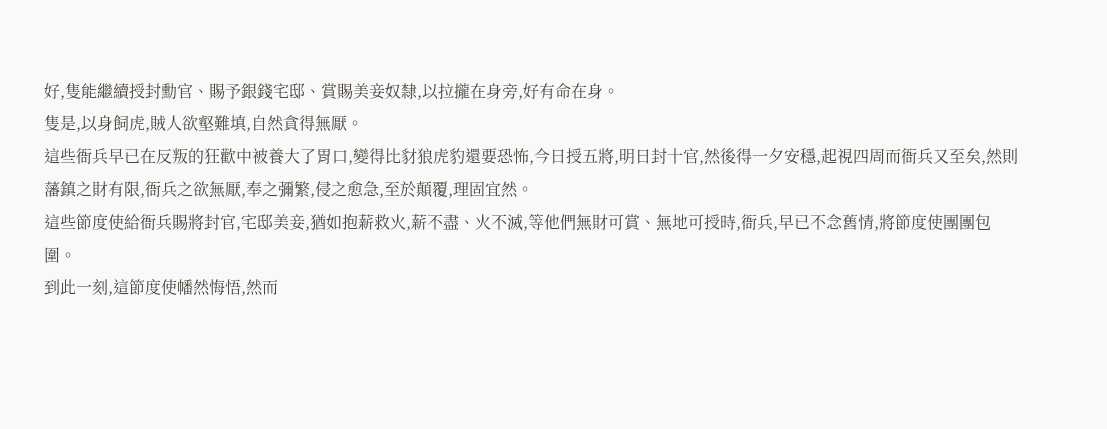好,隻能繼續授封勳官、賜予銀錢宅邸、賞賜美妾奴隸,以拉攏在身旁,好有命在身。
隻是,以身飼虎,賊人欲壑難填,自然貪得無厭。
這些衙兵早已在反叛的狂歡中被養大了胃口,變得比豺狼虎豹還要恐怖,今日授五將,明日封十官,然後得一夕安穩,起視四周而衙兵又至矣,然則藩鎮之財有限,衙兵之欲無厭,奉之彌繁,侵之愈急,至於顛覆,理固宜然。
這些節度使給衙兵賜將封官,宅邸美妾,猶如抱薪救火,薪不盡、火不滅,等他們無財可賞、無地可授時,衙兵,早已不念舊情,將節度使團團包圍。
到此一刻,這節度使幡然悔悟,然而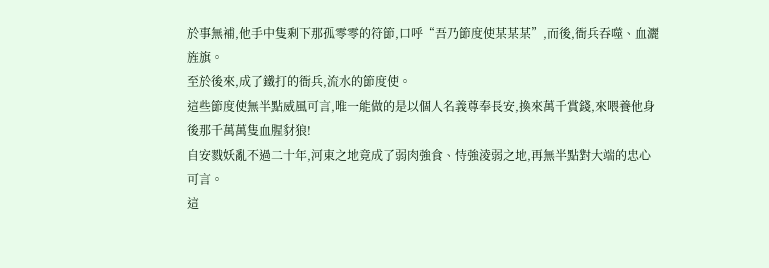於事無補,他手中隻剩下那孤零零的符節,口呼“吾乃節度使某某某”,而後,衙兵吞噬、血灑旌旗。
至於後來,成了鐵打的衙兵,流水的節度使。
這些節度使無半點威風可言,唯一能做的是以個人名義尊奉長安,換來萬千賞錢,來喂養他身後那千萬萬隻血腥豺狼!
自安戮妖亂不過二十年,河東之地竟成了弱肉強食、恃強淩弱之地,再無半點對大端的忠心可言。
這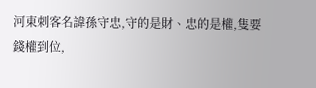河東刺客名諱孫守忠,守的是財、忠的是權,隻要錢權到位,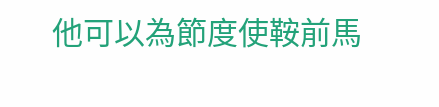他可以為節度使鞍前馬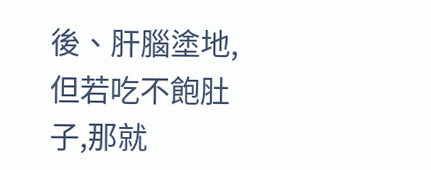後、肝腦塗地,但若吃不飽肚子,那就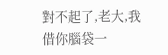對不起了,老大,我借你腦袋一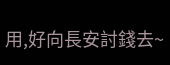用,好向長安討錢去~